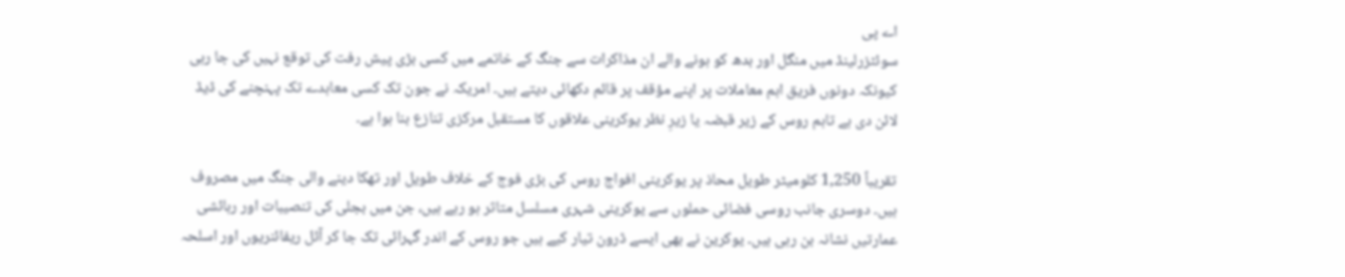اے پی
سوئٹزرلینڈ میں منگل اور بدھ کو ہونے والے ان مذاکرات سے جنگ کے خاتمے میں کسی بڑی پیش رفت کی توقع نہیں کی جا رہی کیونکہ دونوں فریق اہم معاملات پر اپنے مؤقف پر قائم دکھائی دیتے ہیں۔ امریکہ نے جون تک کسی معاہدے تک پہنچنے کی ڈیڈ لائن دی ہے تاہم روس کے زیر قبضہ یا زیرِ نظر یوکرینی علاقوں کا مستقبل مرکزی تنازع بنا ہوا ہے۔

تقریباً 1,250 کلومیٹر طویل محاذ پر یوکرینی افواج روس کی بڑی فوج کے خلاف طویل اور تھکا دینے والی جنگ میں مصروف ہیں۔ دوسری جانب روسی فضائی حملوں سے یوکرینی شہری مسلسل متاثر ہو رہے ہیں، جن میں بجلی کی تنصیبات اور رہائشی عمارتیں نشانہ بن رہی ہیں۔ یوکرین نے بھی ایسے ڈرون تیار کیے ہیں جو روس کے اندر گہرائی تک جا کر آئل ریفائنریوں اور اسلحہ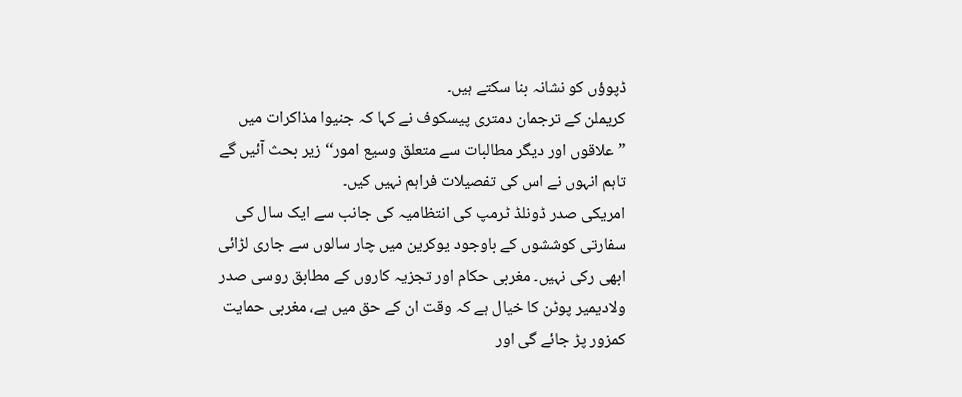ڈپوؤں کو نشانہ بنا سکتے ہیں۔
کریملن کے ترجمان دمتری پیسکوف نے کہا کہ جنیوا مذاکرات میں ”علاقوں اور دیگر مطالبات سے متعلق وسیع امور‘‘ زیر بحث آئیں گے تاہم انہوں نے اس کی تفصیلات فراہم نہیں کیں۔
امریکی صدر ڈونلڈ ٹرمپ کی انتظامیہ کی جانب سے ایک سال کی سفارتی کوششوں کے باوجود یوکرین میں چار سالوں سے جاری لڑائی ابھی رکی نہیں۔ مغربی حکام اور تجزیہ کاروں کے مطابق روسی صدر ولادیمیر پوٹن کا خیال ہے کہ وقت ان کے حق میں ہے، مغربی حمایت کمزور پڑ جائے گی اور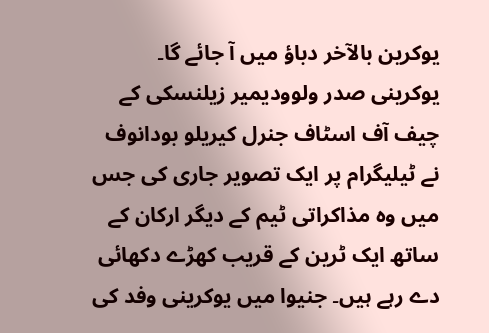یوکرین بالآخر دباؤ میں آ جائے گا۔
یوکرینی صدر ولوودیمیر زیلنسکی کے چیف آف اسٹاف جنرل کیریلو بودانوف نے ٹیلیگرام پر ایک تصویر جاری کی جس میں وہ مذاکراتی ٹیم کے دیگر ارکان کے ساتھ ایک ٹرین کے قریب کھڑے دکھائی دے رہے ہیں۔ جنیوا میں یوکرینی وفد کی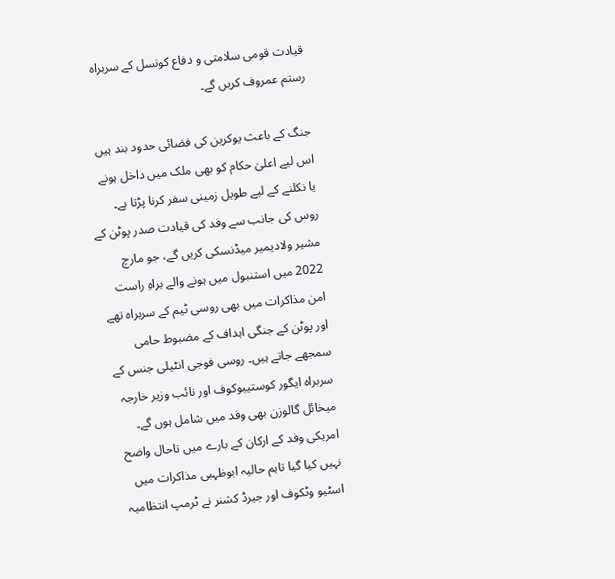قیادت قومی سلامتی و دفاع کونسل کے سربراہ رستم عمروف کریں گے۔

جنگ کے باعث یوکرین کی فضائی حدود بند ہیں اس لیے اعلیٰ حکام کو بھی ملک میں داخل ہونے یا نکلنے کے لیے طویل زمینی سفر کرنا پڑتا ہے۔
روس کی جانب سے وفد کی قیادت صدر پوٹن کے مشیر ولادیمیر میڈنسکی کریں گے، جو مارچ 2022 میں استنبول میں ہونے والے براہِ راست امن مذاکرات میں بھی روسی ٹیم کے سربراہ تھے اور پوٹن کے جنگی اہداف کے مضبوط حامی سمجھے جاتے ہیں۔ روسی فوجی انٹیلی جنس کے سربراہ ایگور کوستییوکوف اور نائب وزیر خارجہ میخائل گالوزن بھی وفد میں شامل ہوں گے۔
امریکی وفد کے ارکان کے بارے میں تاحال واضح نہیں کیا گیا تاہم حالیہ ابوظہبی مذاکرات میں اسٹیو وٹکوف اور جیرڈ کشنر نے ٹرمپ انتظامیہ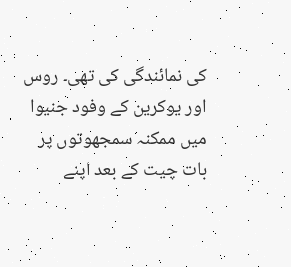کی نمائندگی کی تھی۔ روس اور یوکرین کے وفود جنیوا میں ممکنہ سمجھوتوں پر بات چیت کے بعد اپنے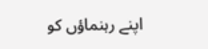اپنے رہنماؤں کو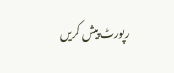رپورٹ پیش کریں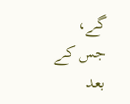گے، جس کے بعد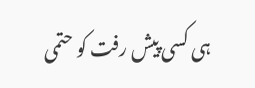ہی کسی پیش رفت کو حتمی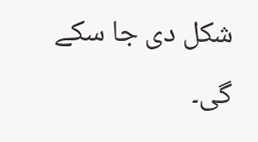شکل دی جا سکے گی۔